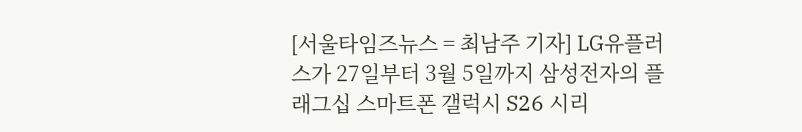[서울타임즈뉴스 = 최남주 기자] LG유플러스가 27일부터 3월 5일까지 삼성전자의 플래그십 스마트폰 갤럭시 S26 시리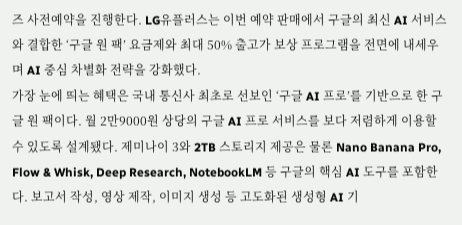즈 사전예약을 진행한다. LG유플러스는 이번 예약 판매에서 구글의 최신 AI 서비스와 결합한 ‘구글 원 팩’ 요금제와 최대 50% 출고가 보상 프로그램을 전면에 내세우며 AI 중심 차별화 전략을 강화했다.
가장 눈에 띄는 혜택은 국내 통신사 최초로 선보인 ‘구글 AI 프로’를 기반으로 한 구글 원 팩이다. 월 2만9000원 상당의 구글 AI 프로 서비스를 보다 저렴하게 이용할 수 있도록 설계됐다. 제미나이 3와 2TB 스토리지 제공은 물론 Nano Banana Pro, Flow & Whisk, Deep Research, NotebookLM 등 구글의 핵심 AI 도구를 포함한다. 보고서 작성, 영상 제작, 이미지 생성 등 고도화된 생성형 AI 기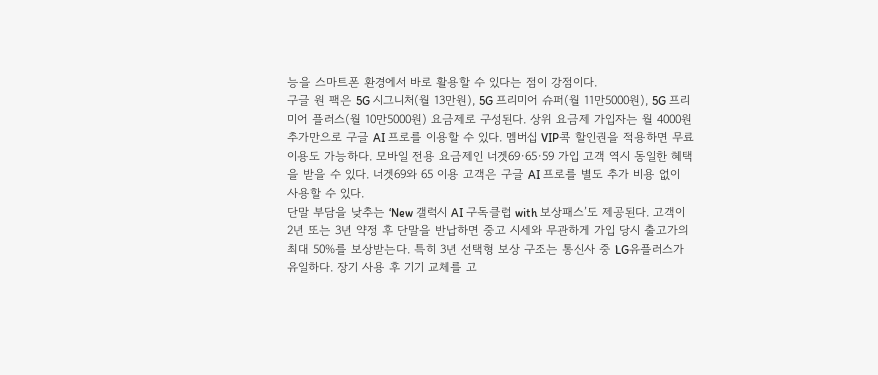능을 스마트폰 환경에서 바로 활용할 수 있다는 점이 강점이다.
구글 원 팩은 5G 시그니처(월 13만원), 5G 프리미어 슈퍼(월 11만5000원), 5G 프리미어 플러스(월 10만5000원) 요금제로 구성된다. 상위 요금제 가입자는 월 4000원 추가만으로 구글 AI 프로를 이용할 수 있다. 멤버십 VIP콕 할인권을 적용하면 무료 이용도 가능하다. 모바일 전용 요금제인 너겟69·65·59 가입 고객 역시 동일한 혜택을 받을 수 있다. 너겟69와 65 이용 고객은 구글 AI 프로를 별도 추가 비용 없이 사용할 수 있다.
단말 부담을 낮추는 ‘New 갤럭시 AI 구독클럽 with 보상패스’도 제공된다. 고객이 2년 또는 3년 약정 후 단말을 반납하면 중고 시세와 무관하게 가입 당시 출고가의 최대 50%를 보상받는다. 특히 3년 선택형 보상 구조는 통신사 중 LG유플러스가 유일하다. 장기 사용 후 기기 교체를 고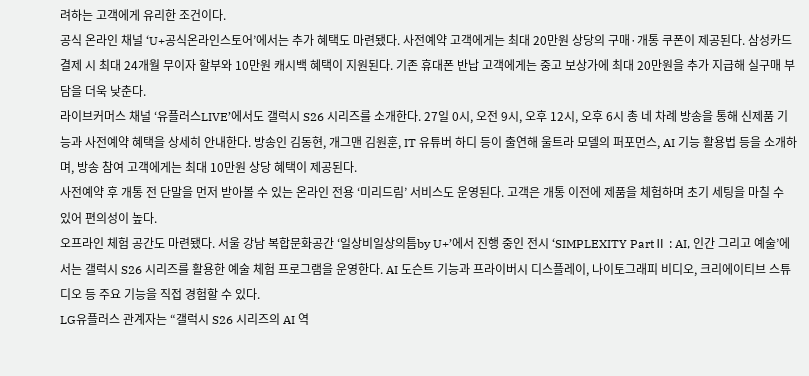려하는 고객에게 유리한 조건이다.
공식 온라인 채널 ‘U+공식온라인스토어’에서는 추가 혜택도 마련됐다. 사전예약 고객에게는 최대 20만원 상당의 구매·개통 쿠폰이 제공된다. 삼성카드 결제 시 최대 24개월 무이자 할부와 10만원 캐시백 혜택이 지원된다. 기존 휴대폰 반납 고객에게는 중고 보상가에 최대 20만원을 추가 지급해 실구매 부담을 더욱 낮춘다.
라이브커머스 채널 ‘유플러스LIVE’에서도 갤럭시 S26 시리즈를 소개한다. 27일 0시, 오전 9시, 오후 12시, 오후 6시 총 네 차례 방송을 통해 신제품 기능과 사전예약 혜택을 상세히 안내한다. 방송인 김동현, 개그맨 김원훈, IT 유튜버 하디 등이 출연해 울트라 모델의 퍼포먼스, AI 기능 활용법 등을 소개하며, 방송 참여 고객에게는 최대 10만원 상당 혜택이 제공된다.
사전예약 후 개통 전 단말을 먼저 받아볼 수 있는 온라인 전용 ‘미리드림’ 서비스도 운영된다. 고객은 개통 이전에 제품을 체험하며 초기 세팅을 마칠 수 있어 편의성이 높다.
오프라인 체험 공간도 마련됐다. 서울 강남 복합문화공간 ‘일상비일상의틈by U+’에서 진행 중인 전시 ‘SIMPLEXITY PartⅡ : AI, 인간 그리고 예술’에서는 갤럭시 S26 시리즈를 활용한 예술 체험 프로그램을 운영한다. AI 도슨트 기능과 프라이버시 디스플레이, 나이토그래피 비디오, 크리에이티브 스튜디오 등 주요 기능을 직접 경험할 수 있다.
LG유플러스 관계자는 “갤럭시 S26 시리즈의 AI 역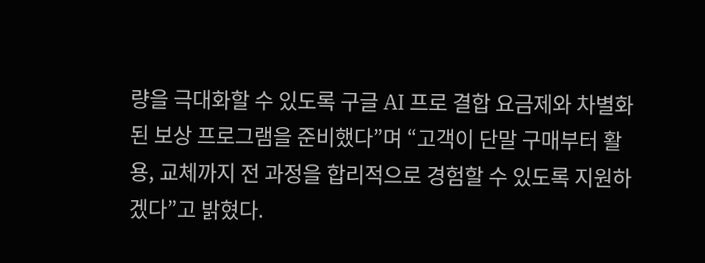량을 극대화할 수 있도록 구글 AI 프로 결합 요금제와 차별화된 보상 프로그램을 준비했다”며 “고객이 단말 구매부터 활용, 교체까지 전 과정을 합리적으로 경험할 수 있도록 지원하겠다”고 밝혔다.